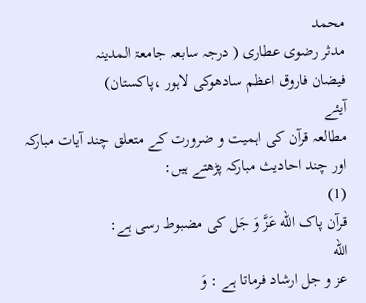محمد
مدثر رضوی عطاری ( درجہ سابعہ جامعۃ المدینہ
فیضان فاروق اعظم سادھوکی لاہور ،پاکستان)
آیئے
مطالعہ قرآن کی اہمیت و ضرورت کے متعلق چند آیات مبارکہ اور چند احادیث مبارکہ پڑھتے ہیں:
(1)
قرآن پاک الله عَزَّ وَ جَل کی مضبوط رسی ہے:
الله
عز و جل ارشاد فرماتا ہے : وَ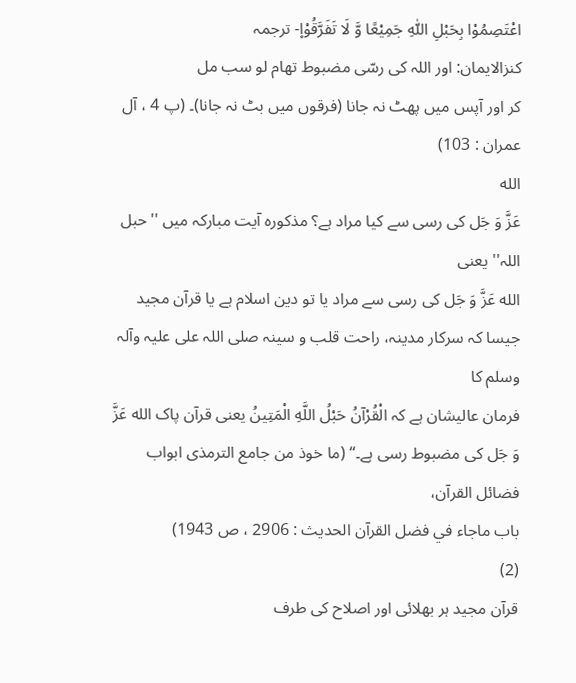اعْتَصِمُوْا بِحَبْلِ اللّٰهِ جَمِیْعًا وَّ لَا تَفَرَّقُوْا۪- ترجمہ
کنزالایمان: اور اللہ کی رسّی مضبوط تھام لو سب مل
کر اور آپس میں پھٹ نہ جانا (فرقوں میں بٹ نہ جانا)۔ (پ 4 ، آل عمران : 103)
الله
عَزَّ وَ جَل کی رسی سے کیا مراد ہے؟ مذکورہ آیت مبارکہ میں ''حبل اللہ'' یعنی
الله عَزَّ وَ جَل کی رسی سے مراد یا تو دین اسلام ہے یا قرآن مجید جیسا کہ سرکار مدینہ، راحت قلب و سینہ صلی اللہ علی علیہ وآلہ وسلم کا
فرمان عالیشان ہے کہ الْقُرْآنُ حَبْلُ اللَّهِ الْمَتِينُ یعنی قرآن پاک الله عَزَّ وَ جَل کی مضبوط رسی ہے۔“ (ما خوذ من جامع الترمذى ابواب فضائل القرآن،
باب ماجاء في فضل القرآن الحديث : 2906 ، ص 1943)
(2)
قرآن مجید ہر بھلائی اور اصلاح کی طرف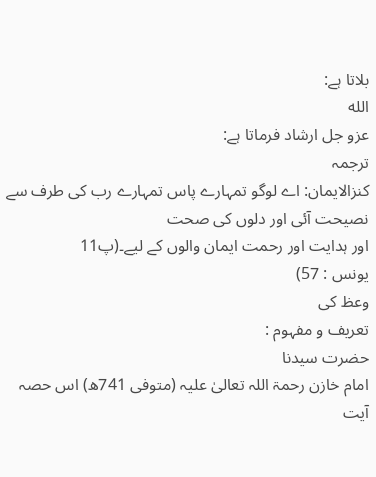بلاتا ہے:
الله
عزو جل ارشاد فرماتا ہے:
ترجمہ
کنزالایمان: اے لوگو تمہارے پاس تمہارے رب کی طرف سے نصیحت آئی اور دلوں کی صحت
اور ہدایت اور رحمت ایمان والوں کے لیے۔(پ11
يونس : 57)
وعظ کی
تعریف و مفہوم :
حضرت سیدنا
امام خازن رحمۃ اللہ تعالیٰ علیہ (متوفی 741ھ) اس حصہ آیت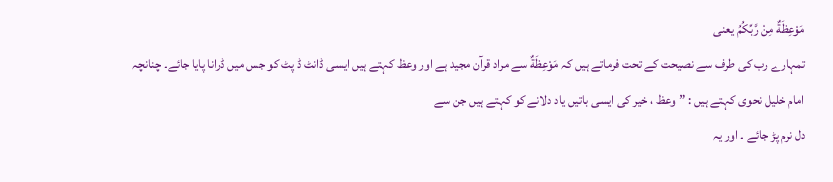مَوْعِظَةٌ مِنْ رَّبِّكُمُ یعنی
تمہارے رب کی طرف سے نصیحت کے تحت فرماتے ہیں کہ مَوْعِظَةٌ سے مراد قرآن مجید ہے اور وعظ کہتے ہیں ایسی ڈانٹ ڈ پٹ کو جس میں ڈرانا پایا جائے۔ چنانچہ
امام خلیل نحوی کہتے ہیں : ” وعظ ، خیر کی ایسی باتیں یاد دلانے کو کہتے ہیں جن سے
دل نرم پڑ جائے ۔ اور یہ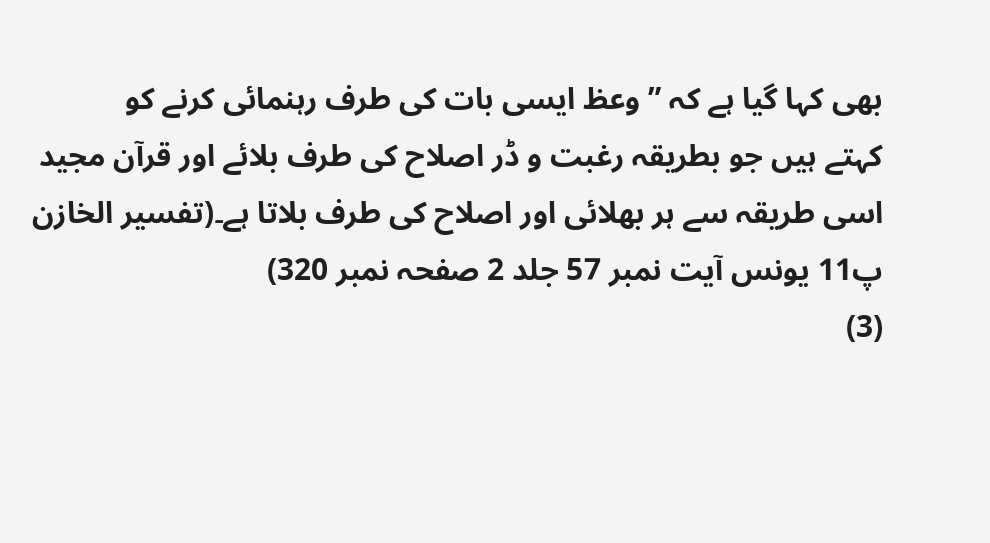بھی کہا گیا ہے کہ ” وعظ ایسی بات کی طرف رہنمائی کرنے کو
کہتے ہیں جو بطریقہ رغبت و ڈر اصلاح کی طرف بلائے اور قرآن مجید اسی طریقہ سے ہر بھلائی اور اصلاح کی طرف بلاتا ہے۔(تفسیر الخازن پ11 یونس آیت نمبر 57 جلد 2 صفحہ نمبر 320)
(3)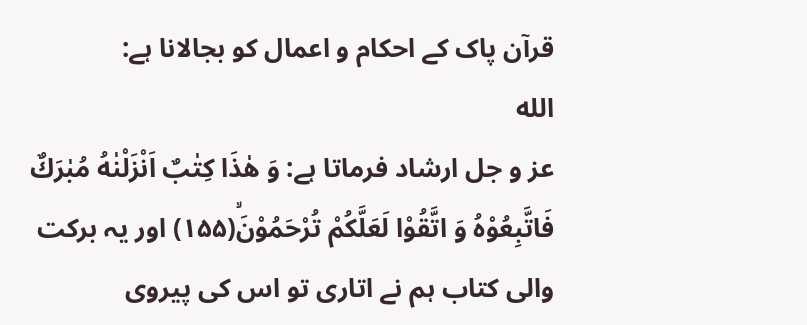قرآن پاک کے احکام و اعمال کو بجالانا ہے:
الله
عز و جل ارشاد فرماتا ہے: وَ هٰذَا كِتٰبٌ اَنْزَلْنٰهُ مُبٰرَكٌ
فَاتَّبِعُوْهُ وَ اتَّقُوْا لَعَلَّكُمْ تُرْحَمُوْنَۙ(۱۵۵) اور یہ برکت
والی کتاب ہم نے اتاری تو اس کی پیروی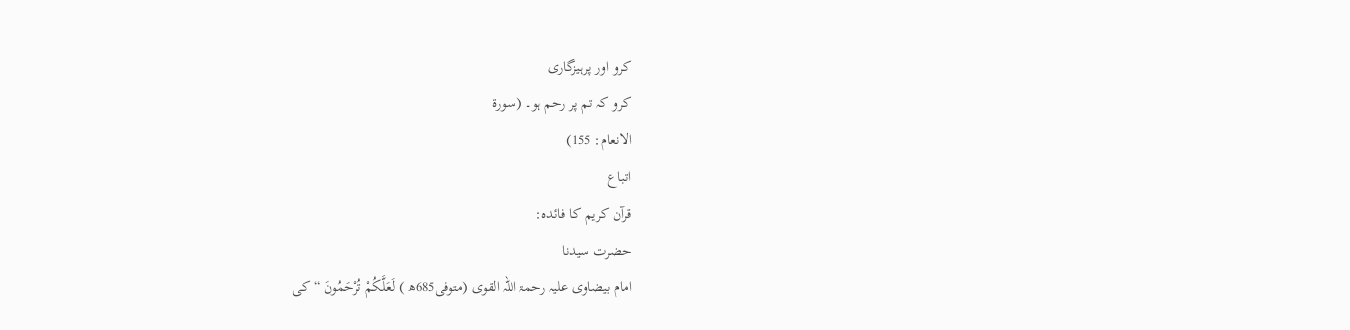کرو اور پرہیزگاری
کرو کہ تم پر رحم ہو۔ (سورۃ
الانعام: 155)
اتباع
قرآن کریم کا فائدہ:
حضرت سیدنا
امام بیضاوی علیہ رحمۃ اللہ القوی (متوفی685ھ ) لَعَلَّكُمْ تُرْحَمُونَ “ کی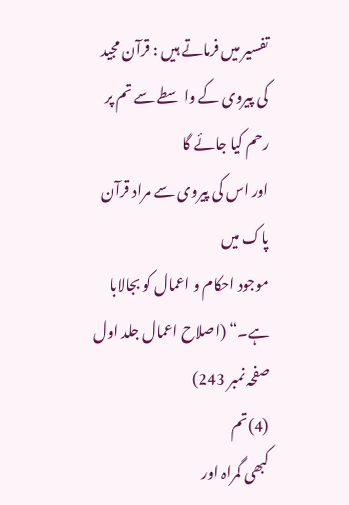تفسیر میں فرماتے ہیں : قرآن مجید کی پیروی کے واسطے سے تم پر رحم کیا جائے گا
اور اس کی پیروی سے مراد قرآن پاک میں
موجود احکام و اعمال کو بجالابا ہے۔“ (اصلاح اعمال جلد اول صفحہ نمبر 243)
(4)تم
کبھی گمراہ اور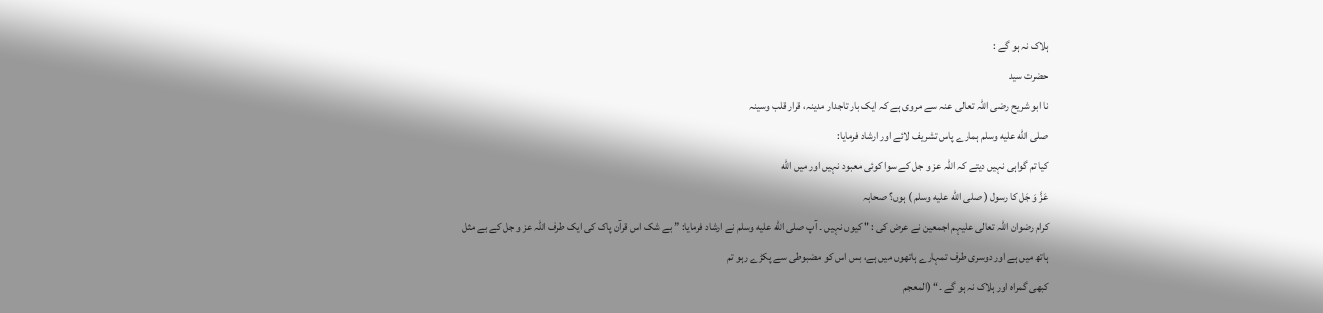ہلاک نہ ہو گے :
حضرت سید
نا ابو شریح رضی اللہ تعالی عنہ سے مروی ہے کہ ایک بار تاجدار مدینہ، قرار قلب وسینہ
صلى الله عليه وسلم ہمارے پاس تشریف لائے اور ارشاد فرمایا:
کیا تم گواہی نہیں دیتے کہ اللہ عز و جل کے سوا کوئی معبود نہیں اور میں الله
عَزَّ وَ جَل کا رسول ( صلى الله عليه وسلم ) ہوں؟ صحابہ
کرام رضوان اللہ تعالی علیہم اجمعین نے عرض کی : " کیوں نہیں ۔ آپ صلى الله عليه وسلم نے ارشاد فرمایا: ” بے شک اس قرآن پاک کی ایک طرف اللہ عز و جل کے بے مثل
ہاتھ میں ہے اور دوسری طرف تمہارے ہاتھوں میں ہے، بس اس کو مضبوطی سے پکڑے رہو تم
کبھی گمراہ اور ہلاک نہ ہو گے ۔“ (المعجم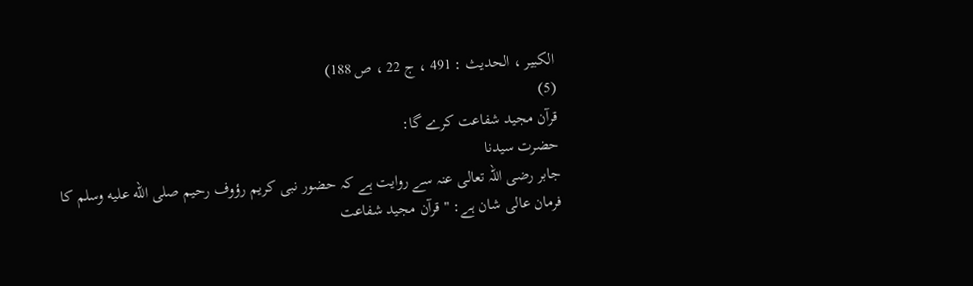الكبير ، الحديث : 491 ، ج 22 ، ص 188)
(5)
قرآن مجید شفاعت کرے گا:
حضرت سیدنا
جابر رضی اللہ تعالی عنہ سے روایت ہے کہ حضور نبی کریم رؤوف رحیم صلى الله عليه وسلم کا
فرمان عالی شان ہے: " قرآن مجید شفاعت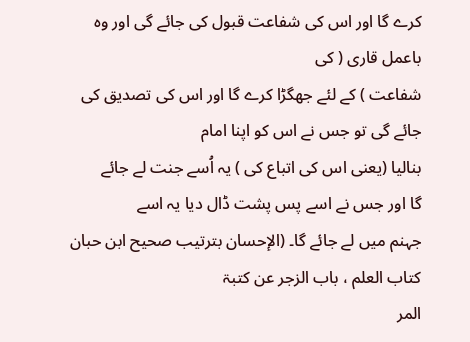کرے گا اور اس کی شفاعت قبول کی جائے گی اور وہ باعمل قاری ( کی
شفاعت ) کے لئے جھگڑا کرے گا اور اس کی تصدیق کی جائے گی تو جس نے اس کو اپنا امام
بنالیا (یعنی اس کی اتباع کی ) یہ اُسے جنت لے جائے
گا اور جس نے اسے پس پشت ڈال دیا یہ اسے
جہنم میں لے جائے گا۔ (الإحسان بترتيب صحيح ابن حبان كتاب العلم ، باب الزجر عن كتبۃ
المر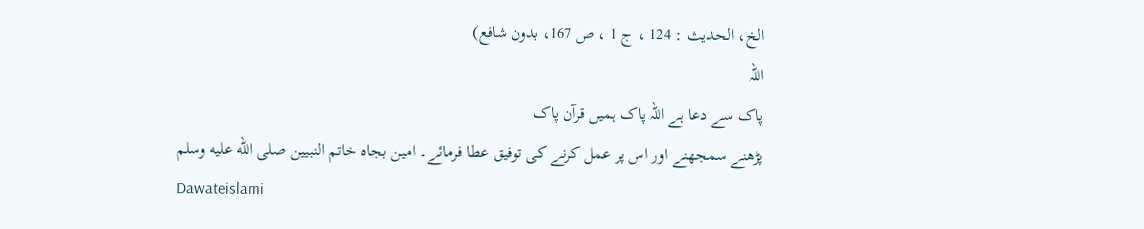الخ، الحديث : 124 ، ج 1 ، ص 167، بدون شافع)
اللہ
پاک سے دعا ہے اللہ پاک ہمیں قرآن پاک
پڑھنے سمجھنے اور اس پر عمل کرنے کی توفیق عطا فرمائے۔ امین بجاہ خاتم النبیین صلى الله عليه وسلم
Dawateislami